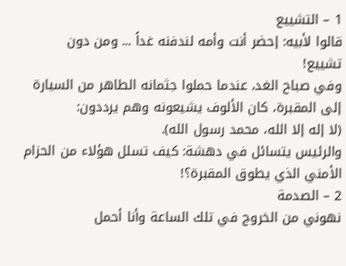1 – التشييع
قالوا لأبيه: إحضر أنت وأمه لندفنه غداً ... ومن دون
تشييع!
وفي صباح الغد، عندما حملوا جثمانه الطاهر من السيارة
إلى المقبرة، كان الألوف يشيعونه وهم يرددون:
(لا إله إلا الله، محمد رسول الله).
والرئيس يتسائل في دهشة: كيف تسلل هؤلاء من الحزام
الأمني الذي يطوق المقبرة؟!
2 – الصدمة
نهوني من الخروج في تلك الساعة وأنا أحمل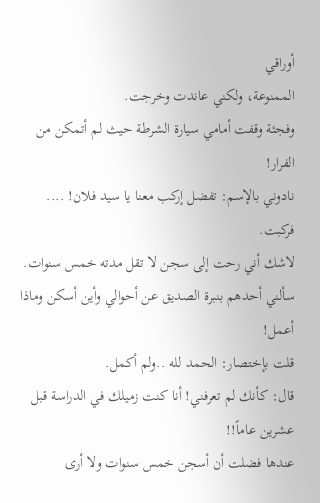أوراقي
الممنوعة، ولكني عاندت وخرجت.
وفجئة وقفت أمامي سيارة الشرطة حيث لم أتمكن من الفرار!
نادوني بالإسم: تفضل إركب معنا يا سيد فلان! .... فركبت.
لاشك أني رحت إلى سجن لا تقل مدته خمس سنوات.
سألني أحدهم بنبرة الصديق عن أحوالي وأين أسكن وماذا
أعمل!
قلت بإختصار: الحمد لله ..ولم أكمل.
قال: كأنك لم تعرفني! أنا كنت زميلك في الدراسة قبل
عشرين عاماً!!
عندها فضلت أن أسجن خمس سنوات ولا أرى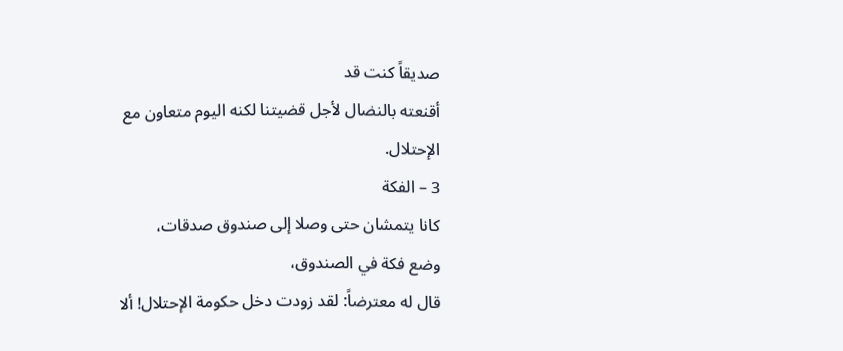صديقاً كنت قد
أقنعته بالنضال لأجل قضيتنا لكنه اليوم متعاون مع
الإحتلال.
3 – الفكة
كانا يتمشان حتى وصلا إلى صندوق صدقات،
وضع فكة في الصندوق،
قال له معترضاً: لقد زودت دخل حكومة الإحتلال! ألا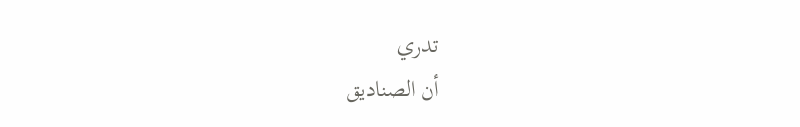تدري
أن الصناديق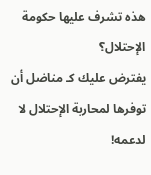هذه تشرف عليها حكومة الإحتلال؟
يفترض عليك كـ مناضل أن توفرها لمحاربة الإحتلال لا
لدعمه!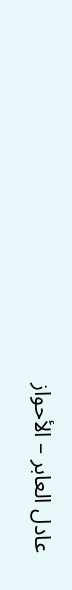عادل العابر – الأحواز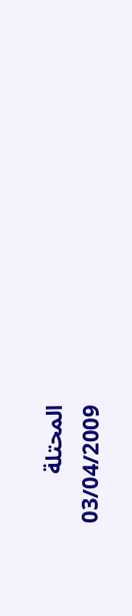المحتلة
03/04/2009